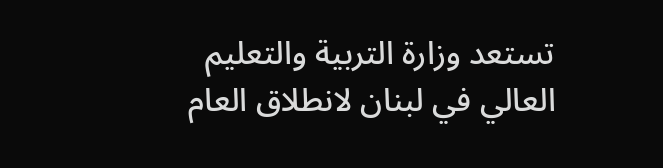تستعد وزارة التربية والتعليم العالي في لبنان لانطلاق العام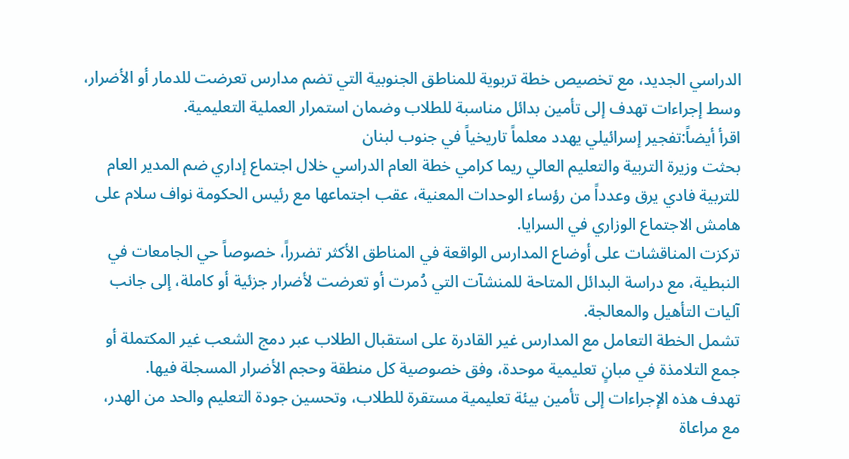الدراسي الجديد، مع تخصيص خطة تربوية للمناطق الجنوبية التي تضم مدارس تعرضت للدمار أو الأضرار، وسط إجراءات تهدف إلى تأمين بدائل مناسبة للطلاب وضمان استمرار العملية التعليمية.
اقرأ أيضاً:تفجير إسرائيلي يهدد معلماً تاريخياً في جنوب لبنان
بحثت وزيرة التربية والتعليم العالي ريما كرامي خطة العام الدراسي خلال اجتماع إداري ضم المدير العام للتربية فادي يرق وعدداً من رؤساء الوحدات المعنية، عقب اجتماعها مع رئيس الحكومة نواف سلام على هامش الاجتماع الوزاري في السرايا.
تركزت المناقشات على أوضاع المدارس الواقعة في المناطق الأكثر تضرراً، خصوصاً حي الجامعات في النبطية، مع دراسة البدائل المتاحة للمنشآت التي دُمرت أو تعرضت لأضرار جزئية أو كاملة، إلى جانب آليات التأهيل والمعالجة.
تشمل الخطة التعامل مع المدارس غير القادرة على استقبال الطلاب عبر دمج الشعب غير المكتملة أو جمع التلامذة في مبانٍ تعليمية موحدة، وفق خصوصية كل منطقة وحجم الأضرار المسجلة فيها.
تهدف هذه الإجراءات إلى تأمين بيئة تعليمية مستقرة للطلاب، وتحسين جودة التعليم والحد من الهدر، مع مراعاة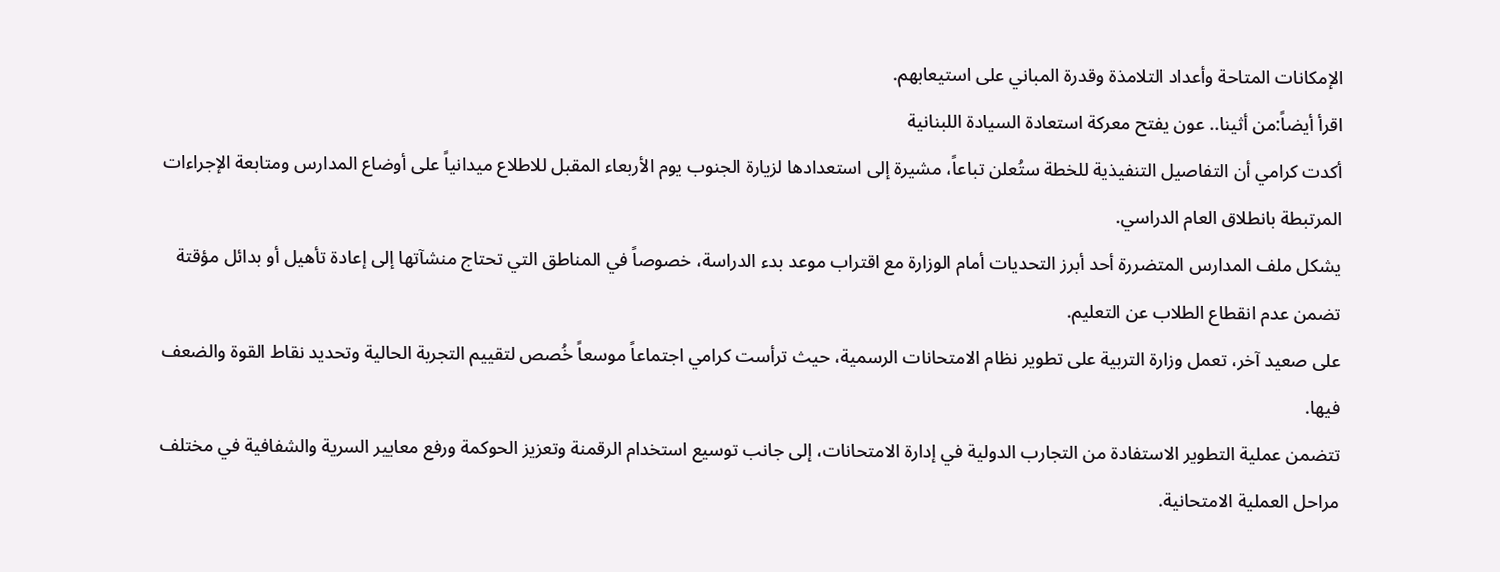الإمكانات المتاحة وأعداد التلامذة وقدرة المباني على استيعابهم.
اقرأ أيضاً:من أثينا.. عون يفتح معركة استعادة السيادة اللبنانية
أكدت كرامي أن التفاصيل التنفيذية للخطة ستُعلن تباعاً، مشيرة إلى استعدادها لزيارة الجنوب يوم الأربعاء المقبل للاطلاع ميدانياً على أوضاع المدارس ومتابعة الإجراءات المرتبطة بانطلاق العام الدراسي.
يشكل ملف المدارس المتضررة أحد أبرز التحديات أمام الوزارة مع اقتراب موعد بدء الدراسة، خصوصاً في المناطق التي تحتاج منشآتها إلى إعادة تأهيل أو بدائل مؤقتة تضمن عدم انقطاع الطلاب عن التعليم.
على صعيد آخر، تعمل وزارة التربية على تطوير نظام الامتحانات الرسمية، حيث ترأست كرامي اجتماعاً موسعاً خُصص لتقييم التجربة الحالية وتحديد نقاط القوة والضعف فيها.
تتضمن عملية التطوير الاستفادة من التجارب الدولية في إدارة الامتحانات، إلى جانب توسيع استخدام الرقمنة وتعزيز الحوكمة ورفع معايير السرية والشفافية في مختلف مراحل العملية الامتحانية.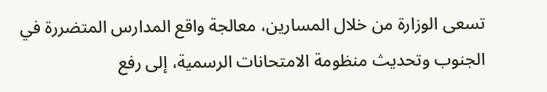تسعى الوزارة من خلال المسارين، معالجة واقع المدارس المتضررة في الجنوب وتحديث منظومة الامتحانات الرسمية، إلى رفع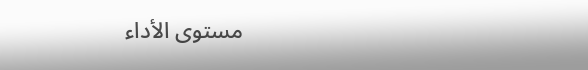مستوى الأداء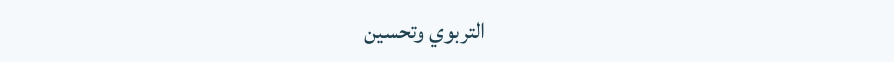التربوي وتحسين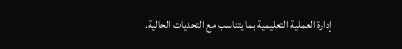إدارة العملية التعليمية بما يتناسب مع التحديات الحالية.